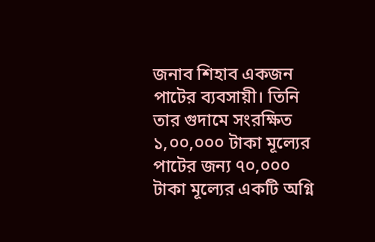জনাব শিহাব একজন পাটের ব্যবসায়ী। তিনি তার গুদামে সংরক্ষিত ১,০০,০০০ টাকা মূল্যের পাটের জন্য ৭০,০০০ টাকা মূল্যের একটি অগ্নি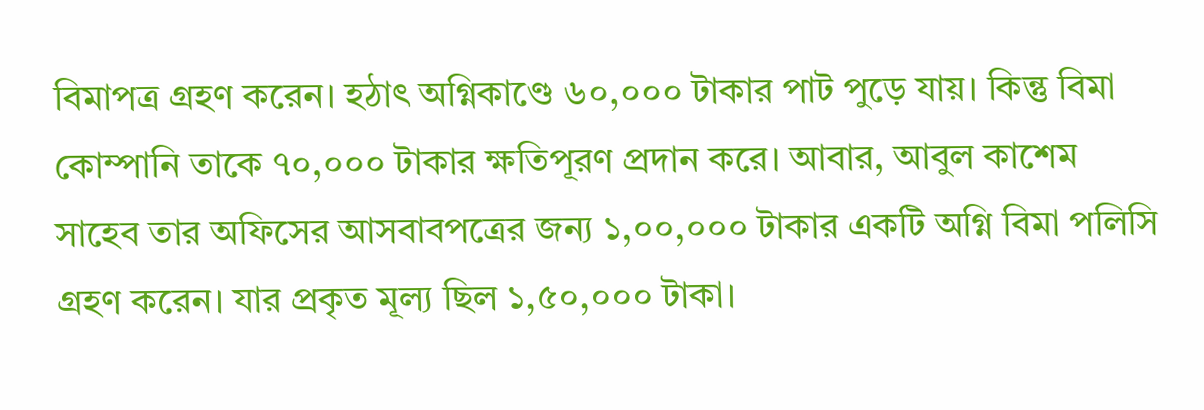বিমাপত্র গ্রহণ করেন। হঠাৎ অগ্নিকাণ্ডে ৬০,০০০ টাকার পাট পুড়ে যায়। কিন্তু বিমা কোম্পানি তাকে ৭০,০০০ টাকার ক্ষতিপূরণ প্রদান করে। আবার, আবুল কাশেম সাহেব তার অফিসের আসবাবপত্রের জন্য ১,০০,০০০ টাকার একটি অগ্নি বিমা পলিসি গ্রহণ করেন। যার প্রকৃত মূল্য ছিল ১,৫০,০০০ টাকা।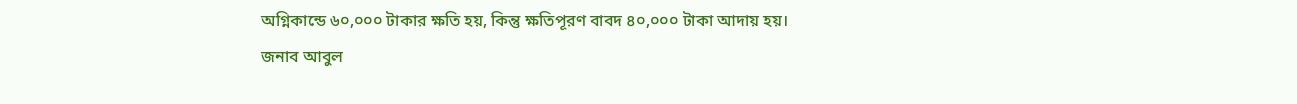অগ্নিকান্ডে ৬০,০০০ টাকার ক্ষতি হয়, কিন্তু ক্ষতিপূরণ বাবদ ৪০,০০০ টাকা আদায় হয়।
জনাব আবুল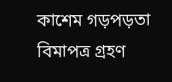কাশেম গড়পড়তা বিমাপত্র গ্রহণ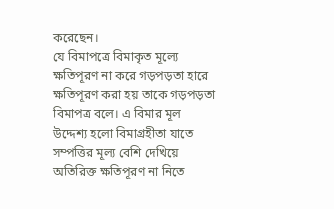করেছেন।
যে বিমাপত্রে বিমাকৃত মূল্যে ক্ষতিপূরণ না করে গড়পড়তা হারে ক্ষতিপূরণ করা হয় তাকে গড়পড়তা বিমাপত্র বলে। এ বিমার মূল উদ্দেশ্য হলো বিমাগ্রহীতা যাতে সম্পত্তির মূল্য বেশি দেখিয়ে অতিরিক্ত ক্ষতিপূরণ না নিতে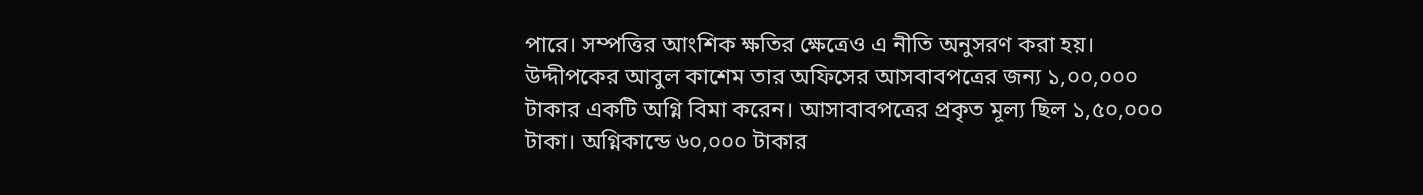পারে। সম্পত্তির আংশিক ক্ষতির ক্ষেত্রেও এ নীতি অনুসরণ করা হয়।
উদ্দীপকের আবুল কাশেম তার অফিসের আসবাবপত্রের জন্য ১,০০,০০০ টাকার একটি অগ্নি বিমা করেন। আসাবাবপত্রের প্রকৃত মূল্য ছিল ১,৫০,০০০ টাকা। অগ্নিকান্ডে ৬০,০০০ টাকার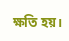ক্ষতি হয়।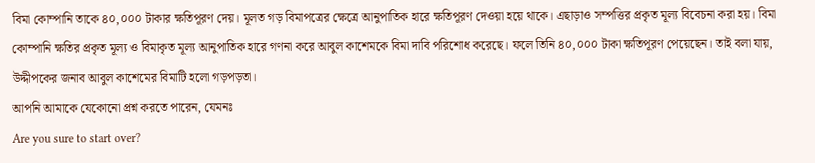বিমা কোম্পানি তাকে ৪০,০০০ টাকার ক্ষতিপূরণ দেয়। মূলত গড় বিমাপত্রের ক্ষেত্রে আনুপাতিক হারে ক্ষতিপূরণ দেওয়া হয়ে থাকে। এছাড়াও সম্পত্তির প্রকৃত মূল্য বিবেচনা করা হয়। বিমা কোম্পানি ক্ষতির প্রকৃত মূল্য ও বিমাকৃত মূল্য আনুপাতিক হারে গণনা করে আবুল কাশেমকে বিমা দাবি পরিশোধ করেছে। ফলে তিনি ৪০,০০০ টাকা ক্ষতিপূরণ পেয়েছেন। তাই বলা যায়, উদ্দীপকের জনাব আবুল কাশেমের বিমাটি হলো গড়পড়তা।
আপনি আমাকে যেকোনো প্রশ্ন করতে পারেন, যেমনঃ
Are you sure to start over?